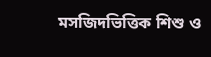মসজিদভিত্তিক শিশু ও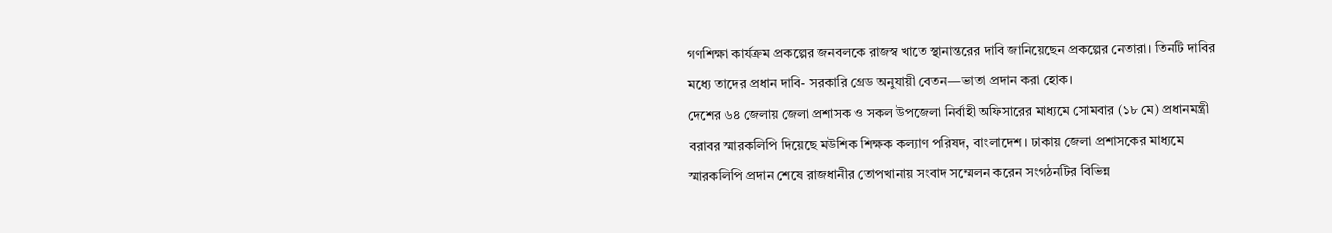গণশিক্ষা কার্যক্রম প্রকল্পের জনবলকে রাজস্ব খাতে স্থানান্তরের দাবি জানিয়েছেন প্রকল্পের নেতারা। তিনটি দাবির মধ্যে তাদের প্রধান দাবি- সরকারি গ্রেড অনুযায়ী বেতন—ভাতা প্রদান করা হোক।
দেশের ৬৪ জেলায় জেলা প্রশাসক ও সকল উপজেলা নির্বাহী অফিসারের মাধ্যমে সোমবার (১৮ মে) প্রধানমন্ত্রী বরাবর স্মারকলিপি দিয়েছে মউশিক শিক্ষক কল্যাণ পরিষদ, বাংলাদেশ। ঢাকায় জেলা প্রশাসকের মাধ্যমে স্মারকলিপি প্রদান শেষে রাজধানীর তোপখানায় সংবাদ সম্মেলন করেন সংগঠনটির বিভিন্ন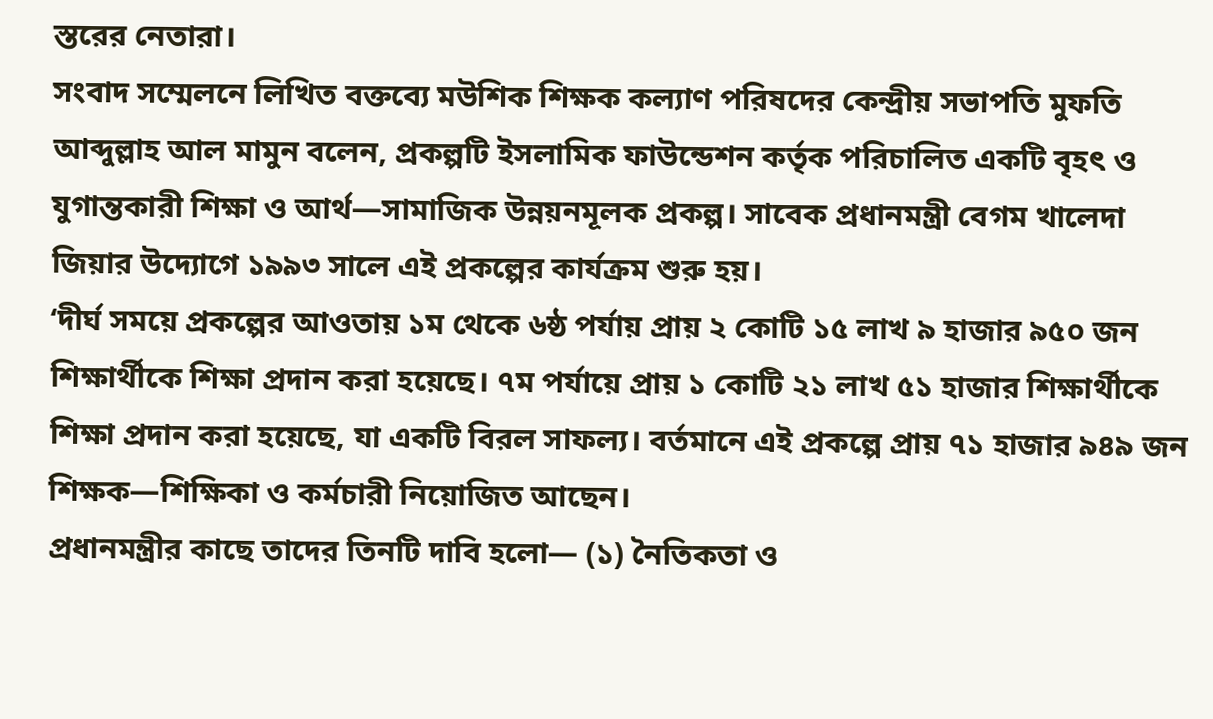স্তরের নেতারা।
সংবাদ সম্মেলনে লিখিত বক্তব্যে মউশিক শিক্ষক কল্যাণ পরিষদের কেন্দ্রীয় সভাপতি মুফতি আব্দুল্লাহ আল মামুন বলেন, প্রকল্পটি ইসলামিক ফাউন্ডেশন কর্তৃক পরিচালিত একটি বৃহৎ ও যুগান্তকারী শিক্ষা ও আর্থ—সামাজিক উন্নয়নমূলক প্রকল্প। সাবেক প্রধানমন্ত্রী বেগম খালেদা জিয়ার উদ্যোগে ১৯৯৩ সালে এই প্রকল্পের কার্যক্রম শুরু হয়।
‘দীর্ঘ সময়ে প্রকল্পের আওতায় ১ম থেকে ৬ষ্ঠ পর্যায় প্রায় ২ কোটি ১৫ লাখ ৯ হাজার ৯৫০ জন শিক্ষার্থীকে শিক্ষা প্রদান করা হয়েছে। ৭ম পর্যায়ে প্রায় ১ কোটি ২১ লাখ ৫১ হাজার শিক্ষার্থীকে শিক্ষা প্রদান করা হয়েছে, যা একটি বিরল সাফল্য। বর্তমানে এই প্রকল্পে প্রায় ৭১ হাজার ৯৪৯ জন শিক্ষক—শিক্ষিকা ও কর্মচারী নিয়োজিত আছেন।
প্রধানমন্ত্রীর কাছে তাদের তিনটি দাবি হলো— (১) নৈতিকতা ও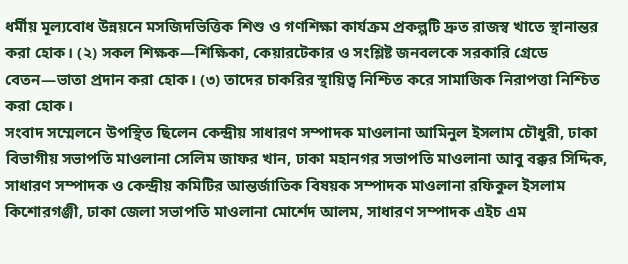ধর্মীয় মূল্যবোধ উন্নয়নে মসজিদভিত্তিক শিশু ও গণশিক্ষা কার্যক্রম প্রকল্পটি দ্রুত রাজস্ব খাতে স্থানান্তর করা হোক। (২) সকল শিক্ষক—শিক্ষিকা, কেয়ারটেকার ও সংশ্লিষ্ট জনবলকে সরকারি গ্রেডে বেতন—ভাতা প্রদান করা হোক। (৩) তাদের চাকরির স্থায়িত্ব নিশ্চিত করে সামাজিক নিরাপত্তা নিশ্চিত করা হোক।
সংবাদ সম্মেলনে উপস্থিত ছিলেন কেন্দ্রীয় সাধারণ সম্পাদক মাওলানা আমিনুল ইসলাম চৌধুরী, ঢাকা বিভাগীয় সভাপতি মাওলানা সেলিম জাফর খান, ঢাকা মহানগর সভাপতি মাওলানা আবু বক্কর সিদ্দিক, সাধারণ সম্পাদক ও কেন্দ্রীয় কমিটির আন্তর্জাতিক বিষয়ক সম্পাদক মাওলানা রফিকুল ইসলাম কিশোরগঞ্জী, ঢাকা জেলা সভাপতি মাওলানা মোর্শেদ আলম, সাধারণ সম্পাদক এইচ এম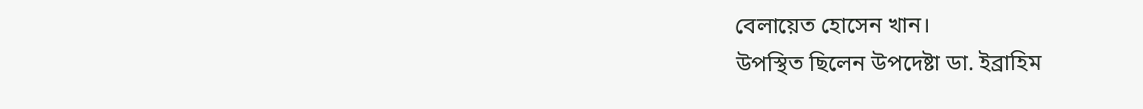বেলায়েত হোসেন খান।
উপস্থিত ছিলেন উপদেষ্টা ডা. ইব্রাহিম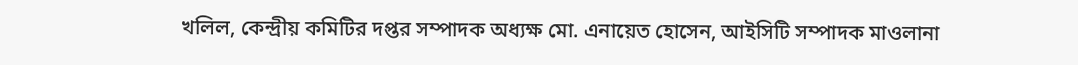খলিল, কেন্দ্রীয় কমিটির দপ্তর সম্পাদক অধ্যক্ষ মো. এনায়েত হোসেন, আইসিটি সম্পাদক মাওলানা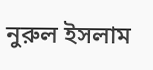নুরুল ইসলাম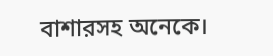বাশারসহ অনেকে।